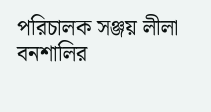পরিচালক সঞ্জয় লীলা বনশালির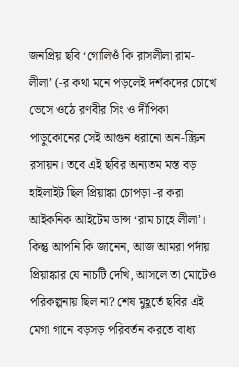জনপ্রিয় ছবি ‘গোলিওঁ কি রাসলীলা রাম-লীলা’ (-র কথা মনে পড়লেই দর্শকদের চোখে ভেসে ওঠে রণবীর সিং ও দীপিকা পাড়ুকোনের সেই আগুন ধরানো অন-স্ক্রিন রসায়ন। তবে এই ছবির অন্যতম মস্ত বড় হাইলাইট ছিল প্রিয়াঙ্কা চোপড়া -র করা আইকনিক আইটেম ডান্স ‘রাম চাহে লীলা’। কিন্তু আপনি কি জানেন, আজ আমরা পর্দায় প্রিয়াঙ্কার যে নাচটি দেখি, আসলে তা মোটেও পরিকল্পনায় ছিল না? শেষ মুহূর্তে ছবির এই মেগা গানে বড়সড় পরিবর্তন করতে বাধ্য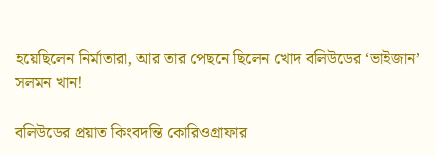হয়েছিলেন নির্মাতারা, আর তার পেছনে ছিলেন খোদ বলিউডের ‘ভাইজান’ সলমন খান!

বলিউডের প্রয়াত কিংবদন্তি কোরিওগ্রাফার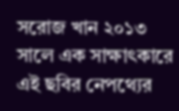সরোজ খান ২০১৩ সালে এক সাক্ষাৎকারে এই ছবির নেপথ্যের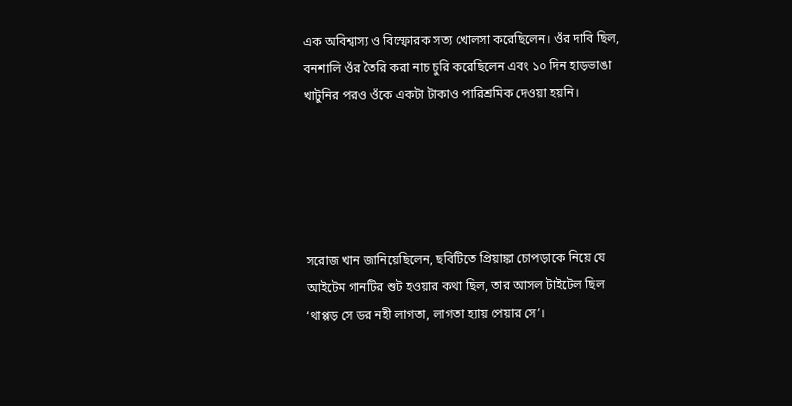এক অবিশ্বাস্য ও বিস্ফোরক সত্য খোলসা করেছিলেন। ওঁর দাবি ছিল, বনশালি ওঁর তৈরি করা নাচ চুরি করেছিলেন এবং ১০ দিন হাড়ভাঙা খাটুনির পরও ওঁকে একটা টাকাও পারিশ্রমিক দেওয়া হয়নি।





সরোজ খান জানিয়েছিলেন, ছবিটিতে প্রিয়াঙ্কা চোপড়াকে নিয়ে যে আইটেম গানটির শুট হওয়ার কথা ছিল, তার আসল টাইটেল ছিল ‘থাপ্পড় সে ডর নহী লাগতা, লাগতা হ্যায় পেয়ার সে’।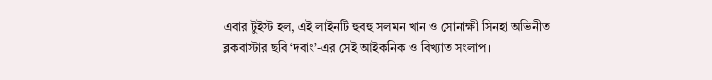এবার টুইস্ট হল, এই লাইনটি হুবহু সলমন খান ও সোনাক্ষী সিনহা অভিনীত ব্লকবাস্টার ছবি ‘দবাং’-এর সেই আইকনিক ও বিখ্যাত সংলাপ।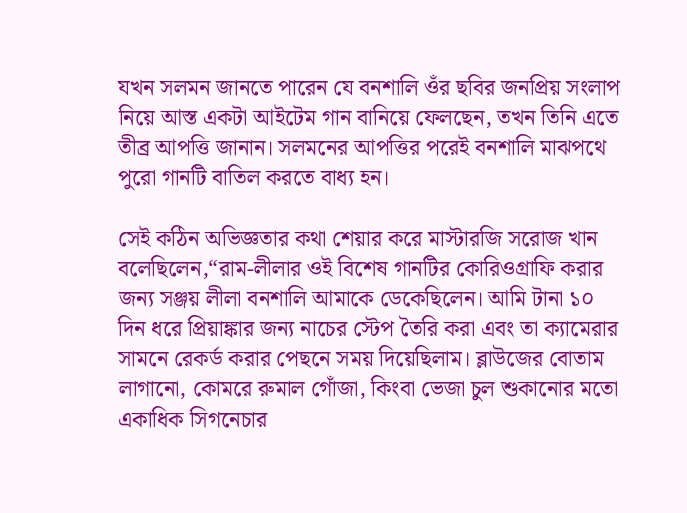যখন সলমন জানতে পারেন যে বনশালি ওঁর ছবির জনপ্রিয় সংলাপ নিয়ে আস্ত একটা আইটেম গান বানিয়ে ফেলছেন, তখন তিনি এতে তীব্র আপত্তি জানান। সলমনের আপত্তির পরেই বনশালি মাঝপথে পুরো গানটি বাতিল করতে বাধ্য হন।

সেই কঠিন অভিজ্ঞতার কথা শেয়ার করে মাস্টারজি সরোজ খান বলেছিলেন,“রাম-লীলার ওই বিশেষ গানটির কোরিওগ্রাফি করার জন্য সঞ্জয় লীলা বনশালি আমাকে ডেকেছিলেন। আমি টানা ১০ দিন ধরে প্রিয়াঙ্কার জন্য নাচের স্টেপ তৈরি করা এবং তা ক্যামেরার সামনে রেকর্ড করার পেছনে সময় দিয়েছিলাম। ব্লাউজের বোতাম লাগানো, কোমরে রুমাল গোঁজা, কিংবা ভেজা চুল শুকানোর মতো একাধিক সিগনেচার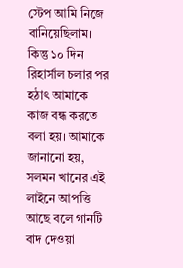স্টেপ আমি নিজে বানিয়েছিলাম। কিন্তু ১০ দিন রিহার্সাল চলার পর হঠাৎ আমাকে কাজ বন্ধ করতে বলা হয়। আমাকে জানানো হয়, সলমন খানের এই লাইনে আপত্তি আছে বলে গানটি বাদ দেওয়া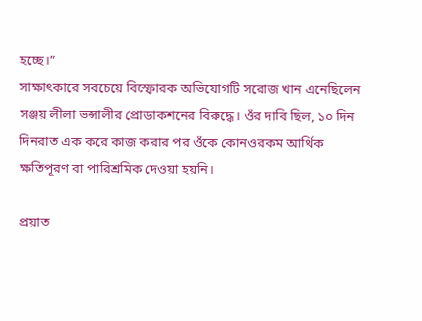হচ্ছে।”
সাক্ষাৎকারে সবচেয়ে বিস্ফোরক অভিযোগটি সরোজ খান এনেছিলেন সঞ্জয় লীলা ভন্সালীর প্রোডাকশনের বিরুদ্ধে। ওঁর দাবি ছিল, ১০ দিন দিনরাত এক করে কাজ করার পর ওঁকে কোনওরকম আর্থিক ক্ষতিপূরণ বা পারিশ্রমিক দেওয়া হয়নি।

প্রয়াত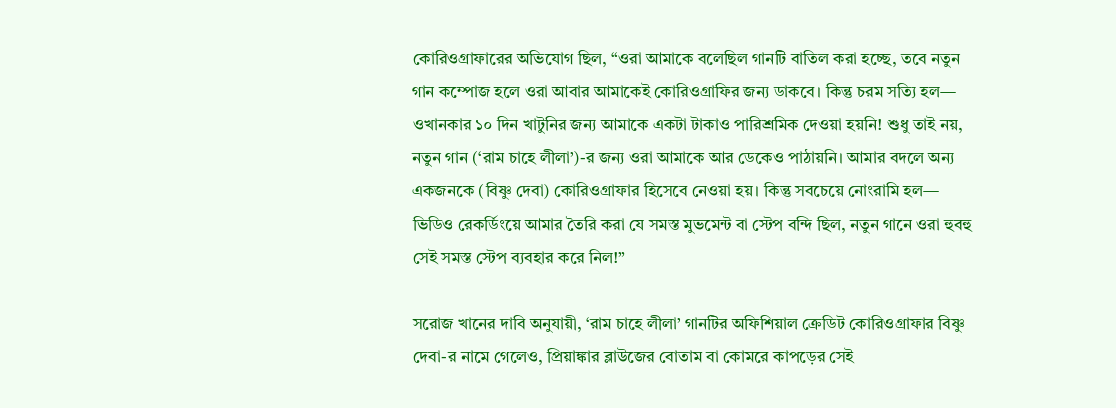কোরিওগ্রাফারের অভিযোগ ছিল, “ওরা আমাকে বলেছিল গানটি বাতিল করা হচ্ছে, তবে নতুন গান কম্পোজ হলে ওরা আবার আমাকেই কোরিওগ্রাফির জন্য ডাকবে। কিন্তু চরম সত্যি হল— ওখানকার ১০ দিন খাটুনির জন্য আমাকে একটা টাকাও পারিশ্রমিক দেওয়া হয়নি! শুধু তাই নয়, নতুন গান (‘রাম চাহে লীলা’)-র জন্য ওরা আমাকে আর ডেকেও পাঠায়নি। আমার বদলে অন্য একজনকে (বিষ্ণু দেবা) কোরিওগ্রাফার হিসেবে নেওয়া হয়। কিন্তু সবচেয়ে নোংরামি হল— ভিডিও রেকর্ডিংয়ে আমার তৈরি করা যে সমস্ত মুভমেন্ট বা স্টেপ বন্দি ছিল, নতুন গানে ওরা হুবহু সেই সমস্ত স্টেপ ব্যবহার করে নিল!”

সরোজ খানের দাবি অনুযায়ী, ‘রাম চাহে লীলা’ গানটির অফিশিয়াল ক্রেডিট কোরিওগ্রাফার বিষ্ণু দেবা-র নামে গেলেও, প্রিয়াঙ্কার ব্লাউজের বোতাম বা কোমরে কাপড়ের সেই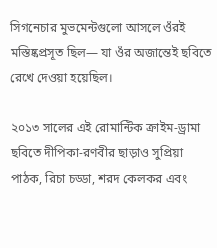সিগনেচার মুভমেন্টগুলো আসলে ওঁরই মস্তিষ্কপ্রসূত ছিল— যা ওঁর অজান্তেই ছবিতে রেখে দেওয়া হয়েছিল।

২০১৩ সালের এই রোমান্টিক ক্রাইম-ড্রামা ছবিতে দীপিকা-রণবীর ছাড়াও সুপ্রিয়া পাঠক, রিচা চড্ডা, শরদ কেলকর এবং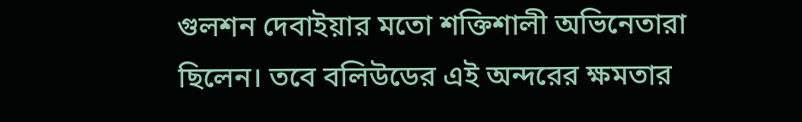গুলশন দেবাইয়ার মতো শক্তিশালী অভিনেতারা ছিলেন। তবে বলিউডের এই অন্দরের ক্ষমতার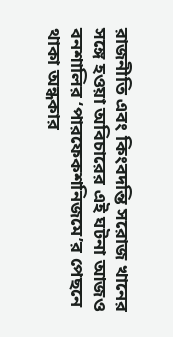রাজনীতি এবং কিংবদন্তি সরোজ খানের সঙ্গে হওয়া অবিচারের এই ঘটনা আজও বনশালির ‘পারফেকশনিজমে’র পেছনে থাকা অন্ধকার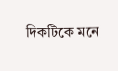দিকটিকে মনে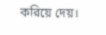করিয়ে দেয়।